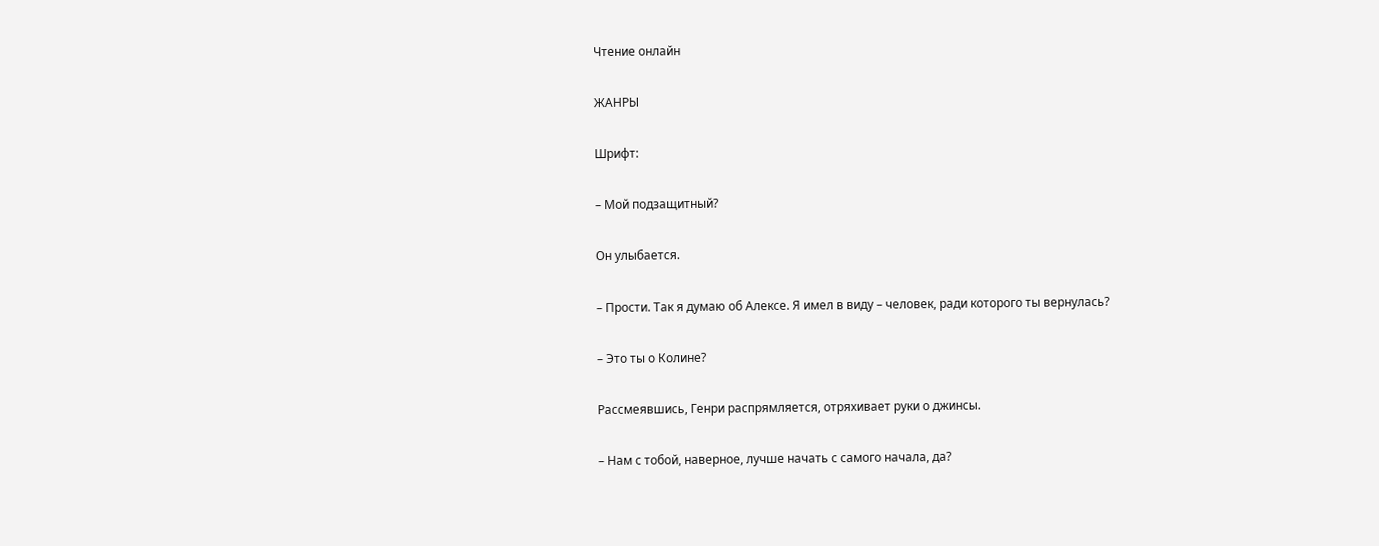Чтение онлайн

ЖАНРЫ

Шрифт:

– Мой подзащитный?

Он улыбается.

– Прости. Так я думаю об Алексе. Я имел в виду – человек, ради которого ты вернулась?

– Это ты о Колине?

Рассмеявшись, Генри распрямляется, отряхивает руки о джинсы.

– Нам с тобой, наверное, лучше начать с самого начала, да?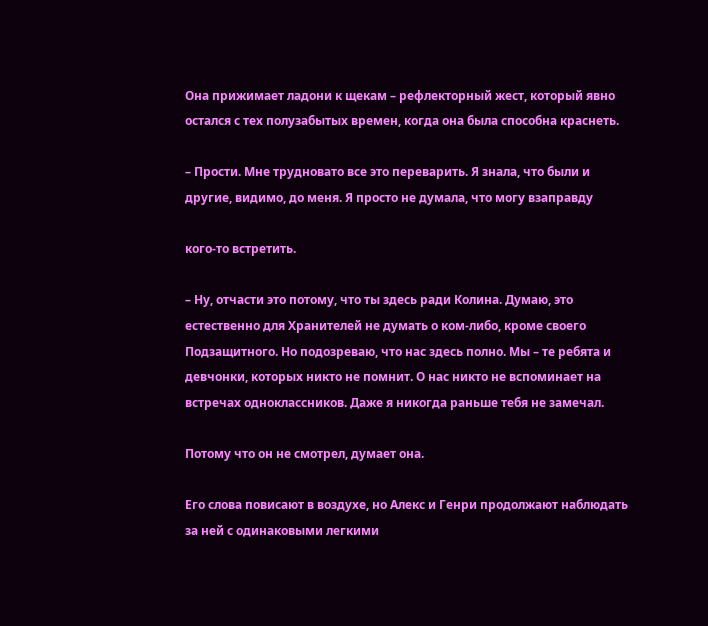Она прижимает ладони к щекам – рефлекторный жест, который явно остался с тех полузабытых времен, когда она была способна краснеть.

– Прости. Мне трудновато все это переварить. Я знала, что были и другие, видимо, до меня. Я просто не думала, что могу взаправду

кого-то встретить.

– Ну, отчасти это потому, что ты здесь ради Колина. Думаю, это естественно для Хранителей не думать о ком-либо, кроме своего Подзащитного. Но подозреваю, что нас здесь полно. Мы – те ребята и девчонки, которых никто не помнит. О нас никто не вспоминает на встречах одноклассников. Даже я никогда раньше тебя не замечал.

Потому что он не смотрел, думает она.

Его слова повисают в воздухе, но Алекс и Генри продолжают наблюдать за ней с одинаковыми легкими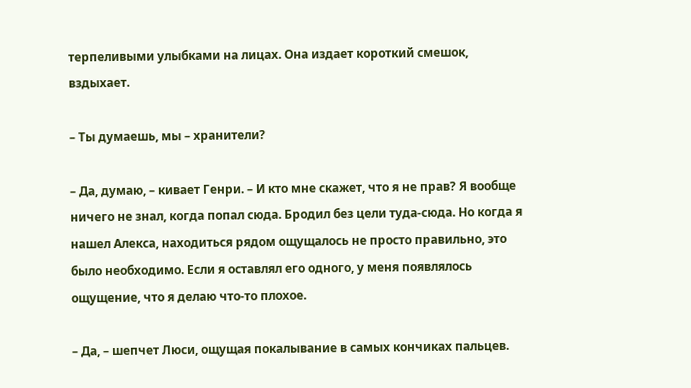терпеливыми улыбками на лицах. Она издает короткий смешок, вздыхает.

– Ты думаешь, мы – хранители?

– Да, думаю, – кивает Генри. – И кто мне скажет, что я не прав? Я вообще ничего не знал, когда попал сюда. Бродил без цели туда-сюда. Но когда я нашел Алекса, находиться рядом ощущалось не просто правильно, это было необходимо. Если я оставлял его одного, у меня появлялось ощущение, что я делаю что-то плохое.

– Да, – шепчет Люси, ощущая покалывание в самых кончиках пальцев.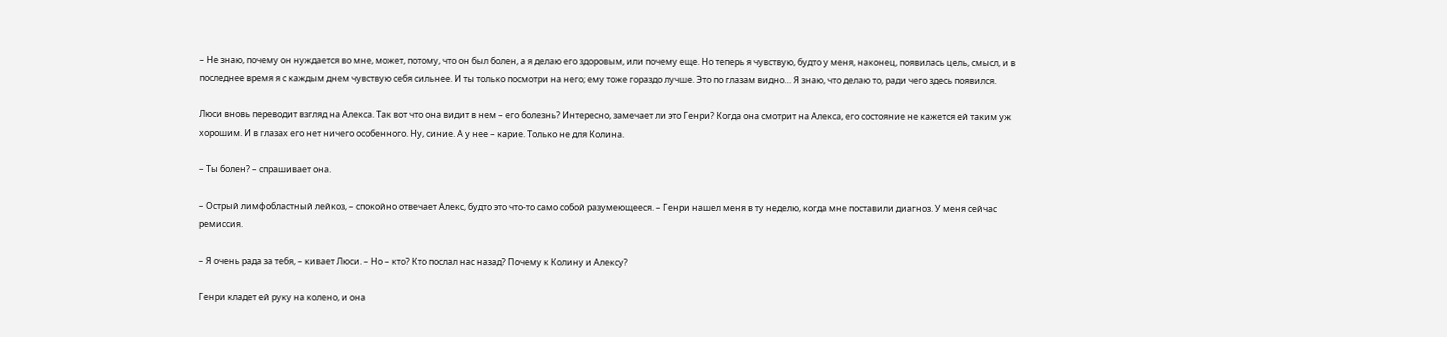– Не знаю, почему он нуждается во мне, может, потому, что он был болен, а я делаю его здоровым, или почему еще. Но теперь я чувствую, будто у меня, наконец, появилась цель, смысл, и в последнее время я с каждым днем чувствую себя сильнее. И ты только посмотри на него; ему тоже гораздо лучше. Это по глазам видно… Я знаю, что делаю то, ради чего здесь появился.

Люси вновь переводит взгляд на Алекса. Так вот что она видит в нем – его болезнь? Интересно, замечает ли это Генри? Когда она смотрит на Алекса, его состояние не кажется ей таким уж хорошим. И в глазах его нет ничего особенного. Ну, синие. А у нее – карие. Только не для Колина.

– Ты болен? – спрашивает она.

– Острый лимфобластный лейкоз, – спокойно отвечает Алекс, будто это что-то само собой разумеющееся. – Генри нашел меня в ту неделю, когда мне поставили диагноз. У меня сейчас ремиссия.

– Я очень рада за тебя, – кивает Люси. – Но – кто? Кто послал нас назад? Почему к Колину и Алексу?

Генри кладет ей руку на колено, и она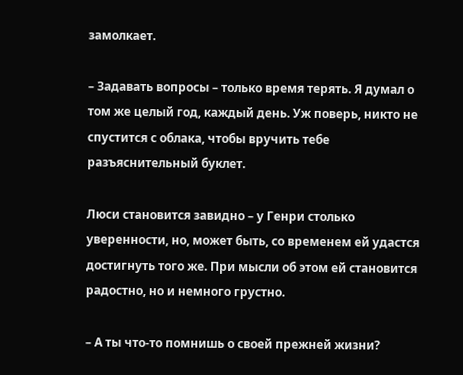замолкает.

– Задавать вопросы – только время терять. Я думал о том же целый год, каждый день. Уж поверь, никто не спустится с облака, чтобы вручить тебе разъяснительный буклет.

Люси становится завидно – у Генри столько уверенности, но, может быть, со временем ей удастся достигнуть того же. При мысли об этом ей становится радостно, но и немного грустно.

– А ты что-то помнишь о своей прежней жизни?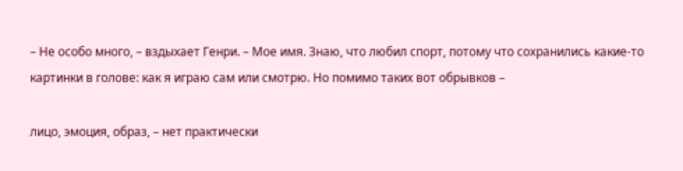– Не особо много, – вздыхает Генри. – Мое имя. Знаю, что любил спорт, потому что сохранились какие-то картинки в голове: как я играю сам или смотрю. Но помимо таких вот обрывков –

лицо, эмоция, образ, – нет практически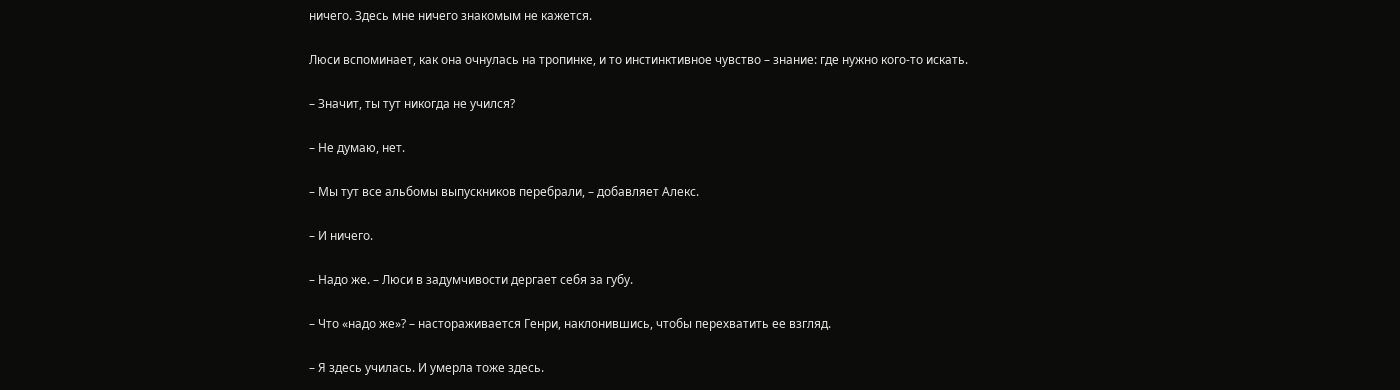ничего. Здесь мне ничего знакомым не кажется.

Люси вспоминает, как она очнулась на тропинке, и то инстинктивное чувство – знание: где нужно кого-то искать.

– Значит, ты тут никогда не учился?

– Не думаю, нет.

– Мы тут все альбомы выпускников перебрали, – добавляет Алекс.

– И ничего.

– Надо же. – Люси в задумчивости дергает себя за губу.

– Что «надо же»? – настораживается Генри, наклонившись, чтобы перехватить ее взгляд.

– Я здесь училась. И умерла тоже здесь.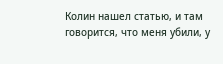Колин нашел статью, и там говорится, что меня убили, у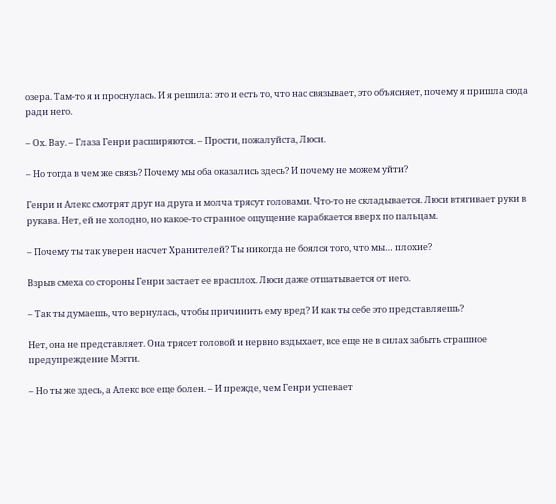озера. Там-то я и проснулась. И я решила: это и есть то, что нас связывает, это объясняет, почему я пришла сюда ради него.

– Ох. Вау. – Глаза Генри расширяются. – Прости, пожалуйста, Люси.

– Но тогда в чем же связь? Почему мы оба оказались здесь? И почему не можем уйти?

Генри и Алекс смотрят друг на друга и молча трясут головами. Что-то не складывается. Люси втягивает руки в рукава. Нет, ей не холодно, но какое-то странное ощущение карабкается вверх по пальцам.

– Почему ты так уверен насчет Хранителей? Ты никогда не боялся того, что мы… плохие?

Взрыв смеха со стороны Генри застает ее врасплох. Люси даже отшатывается от него.

– Так ты думаешь, что вернулась, чтобы причинить ему вред? И как ты себе это представляешь?

Нет, она не представляет. Она трясет головой и нервно вздыхает, все еще не в силах забыть страшное предупреждение Мэгги.

– Но ты же здесь, а Алекс все еще болен. – И прежде, чем Генри успевает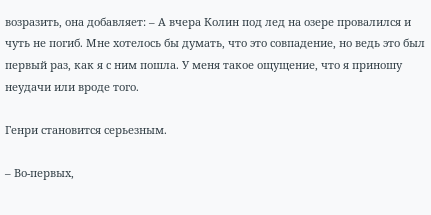возразить, она добавляет: – А вчера Колин под лед на озере провалился и чуть не погиб. Мне хотелось бы думать, что это совпадение, но ведь это был первый раз, как я с ним пошла. У меня такое ощущение, что я приношу неудачи или вроде того.

Генри становится серьезным.

– Во-первых,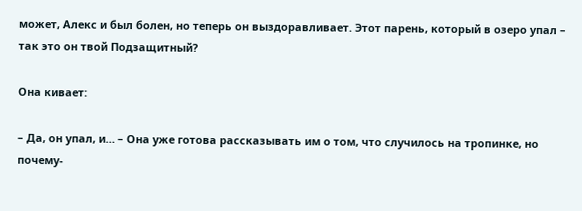может, Алекс и был болен, но теперь он выздоравливает. Этот парень, который в озеро упал – так это он твой Подзащитный?

Она кивает:

– Да, он упал, и… – Она уже готова рассказывать им о том, что случилось на тропинке, но почему-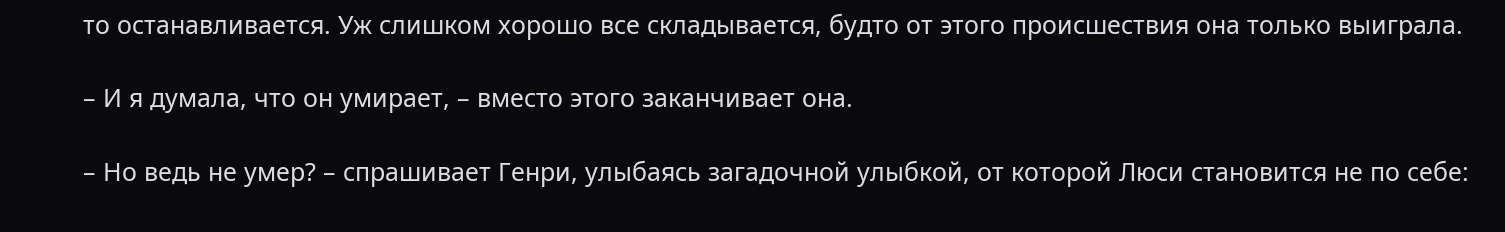то останавливается. Уж слишком хорошо все складывается, будто от этого происшествия она только выиграла.

– И я думала, что он умирает, – вместо этого заканчивает она.

– Но ведь не умер? – спрашивает Генри, улыбаясь загадочной улыбкой, от которой Люси становится не по себе: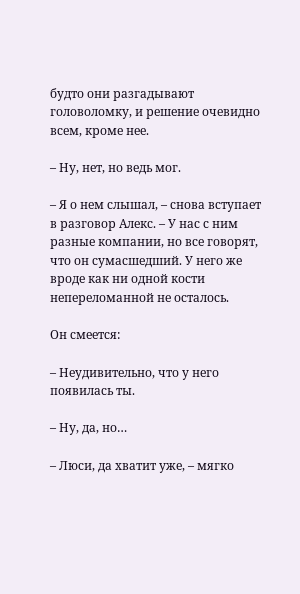будто они разгадывают головоломку, и решение очевидно всем, кроме нее.

– Ну, нет, но ведь мог.

– Я о нем слышал, – снова вступает в разговор Алекс. – У нас с ним разные компании, но все говорят, что он сумасшедший. У него же вроде как ни одной кости непереломанной не осталось.

Он смеется:

– Неудивительно, что у него появилась ты.

– Ну, да, но…

– Люси, да хватит уже, – мягко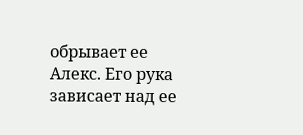обрывает ее Алекс. Его рука зависает над ее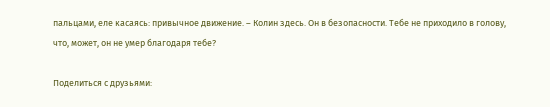пальцами, еле касаясь: привычное движение. – Колин здесь. Он в безопасности. Тебе не приходило в голову, что, может, он не умер благодаря тебе?

Поделиться с друзьями: